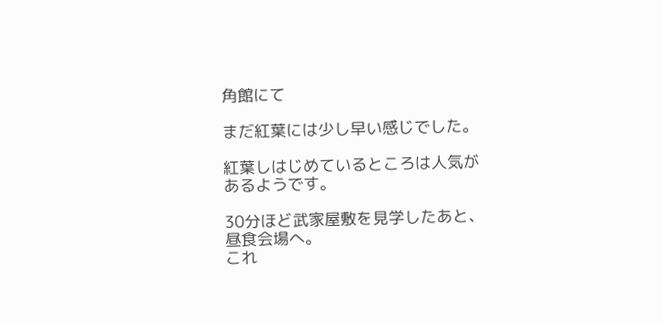角館にて

まだ紅葉には少し早い感じでした。

紅葉しはじめているところは人気があるようです。

30分ほど武家屋敷を見学したあと、昼食会場へ。
これ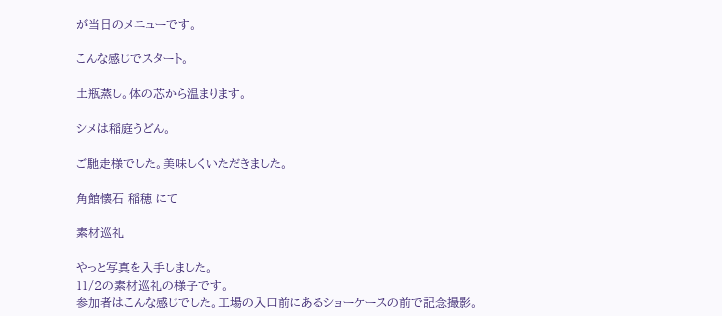が当日のメニューです。

こんな感じでスタート。

土瓶蒸し。体の芯から温まります。

シメは稲庭うどん。

ご馳走様でした。美味しくいただきました。

角館懐石 稲穂 にて

素材巡礼

やっと写真を入手しました。
11/2の素材巡礼の様子です。
参加者はこんな感じでした。工場の入口前にあるショーケースの前で記念撮影。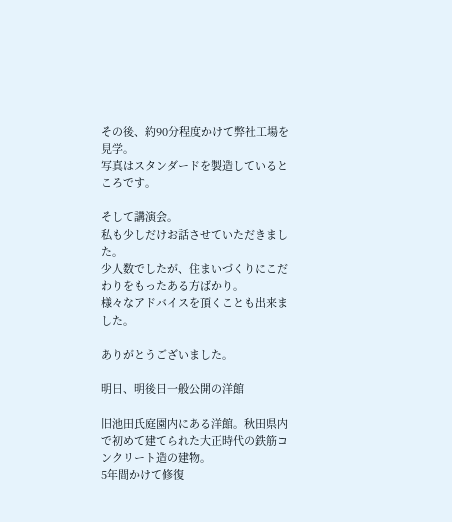その後、約90分程度かけて弊社工場を見学。
写真はスタンダードを製造しているところです。

そして講演会。
私も少しだけお話させていただきました。
少人数でしたが、住まいづくりにこだわりをもったある方ばかり。
様々なアドバイスを頂くことも出来ました。

ありがとうございました。

明日、明後日一般公開の洋館

旧池田氏庭園内にある洋館。秋田県内で初めて建てられた大正時代の鉄筋コンクリート造の建物。
5年間かけて修復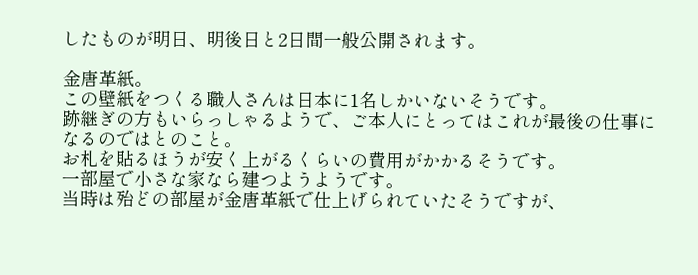したものが明日、明後日と2日間一般公開されます。

金唐革紙。
この壁紙をつくる職人さんは日本に1名しかいないそうです。
跡継ぎの方もいらっしゃるようで、ご本人にとってはこれが最後の仕事になるのではとのこと。
お札を貼るほうが安く上がるくらいの費用がかかるそうです。
一部屋で小さな家なら建つようようです。
当時は殆どの部屋が金唐革紙で仕上げられていたそうですが、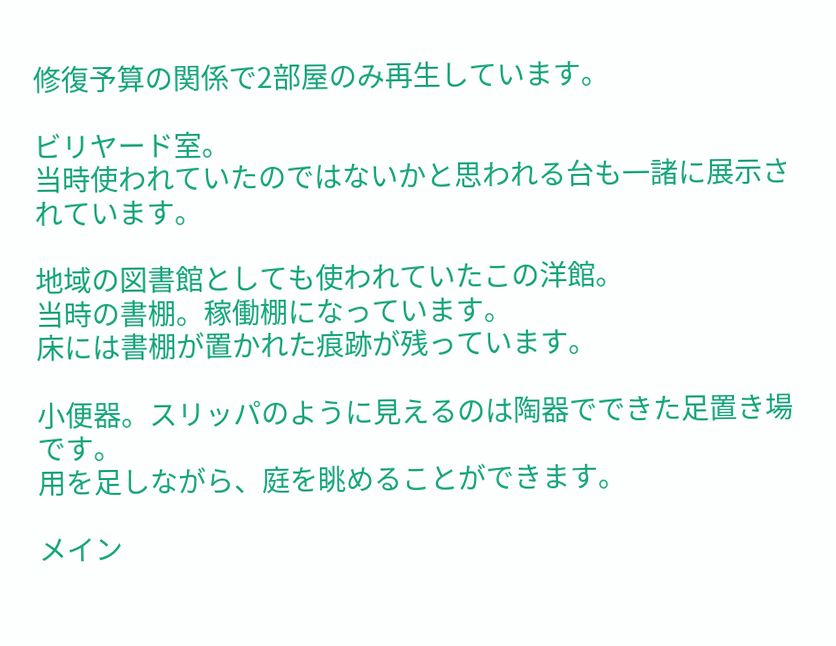修復予算の関係で2部屋のみ再生しています。

ビリヤード室。
当時使われていたのではないかと思われる台も一諸に展示されています。

地域の図書館としても使われていたこの洋館。
当時の書棚。稼働棚になっています。
床には書棚が置かれた痕跡が残っています。

小便器。スリッパのように見えるのは陶器でできた足置き場です。
用を足しながら、庭を眺めることができます。

メイン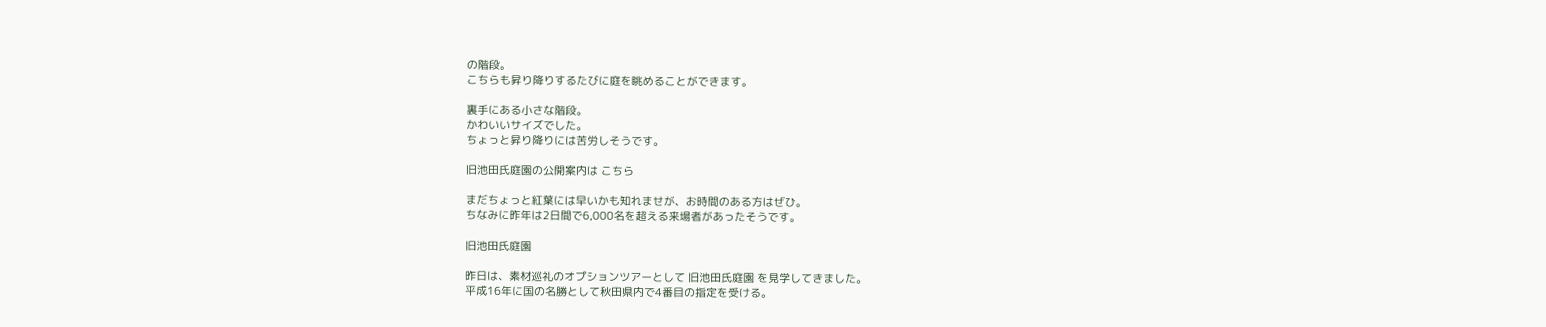の階段。
こちらも昇り降りするたびに庭を眺めることができます。

裏手にある小さな階段。
かわいいサイズでした。
ちょっと昇り降りには苦労しそうです。

旧池田氏庭園の公開案内は こちら

まだちょっと紅葉には早いかも知れませが、お時間のある方はぜひ。
ちなみに昨年は2日間で6,000名を超える来場者があったそうです。

旧池田氏庭園

昨日は、素材巡礼のオプションツアーとして 旧池田氏庭園 を見学してきました。
平成16年に国の名勝として秋田県内で4番目の指定を受ける。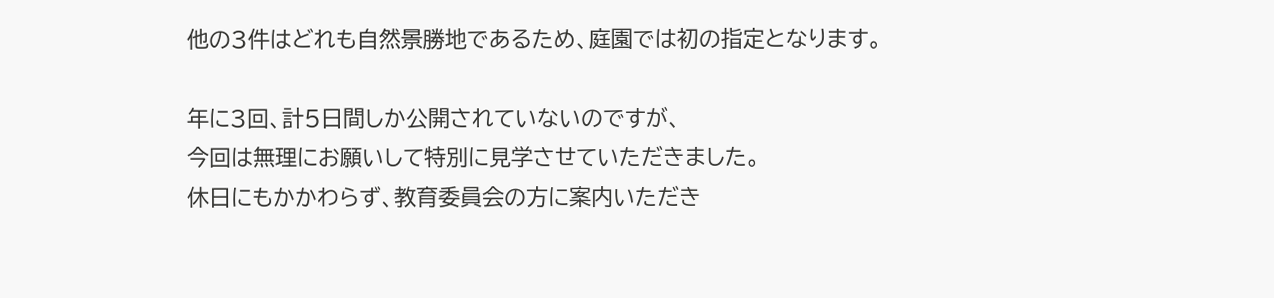他の3件はどれも自然景勝地であるため、庭園では初の指定となります。

年に3回、計5日間しか公開されていないのですが、
今回は無理にお願いして特別に見学させていただきました。
休日にもかかわらず、教育委員会の方に案内いただき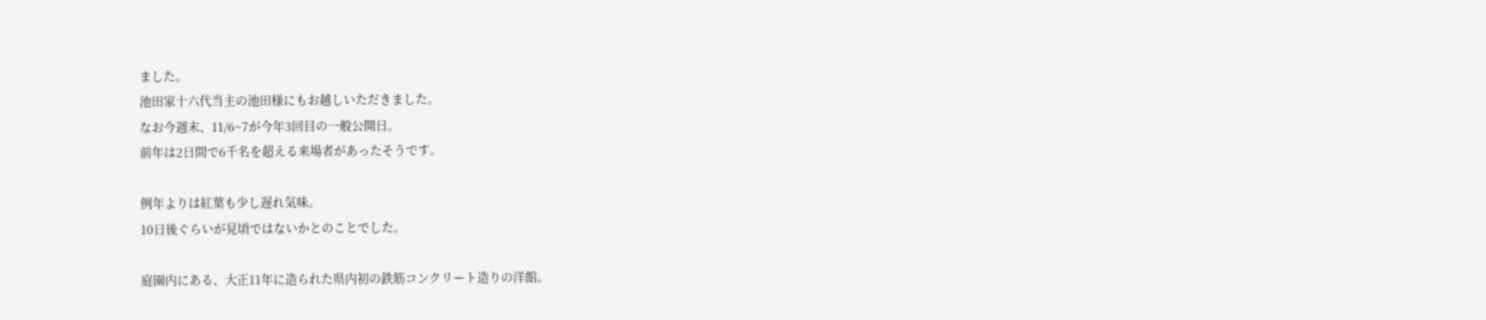ました。
池田家十六代当主の池田様にもお越しいただきました。
なお今週末、11/6~7が今年3回目の一般公開日。
前年は2日間で6千名を超える来場者があったそうです。

例年よりは紅葉も少し遅れ気味。
10日後ぐらいが見頃ではないかとのことでした。

庭園内にある、大正11年に造られた県内初の鉄筋コンクリート造りの洋館。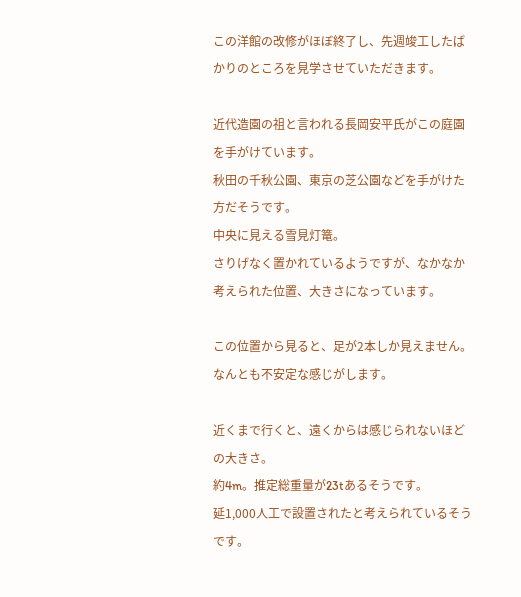この洋館の改修がほぼ終了し、先週竣工したばかりのところを見学させていただきます。

近代造園の祖と言われる長岡安平氏がこの庭園を手がけています。
秋田の千秋公園、東京の芝公園などを手がけた方だそうです。
中央に見える雪見灯篭。
さりげなく置かれているようですが、なかなか考えられた位置、大きさになっています。

この位置から見ると、足が2本しか見えません。
なんとも不安定な感じがします。

近くまで行くと、遠くからは感じられないほどの大きさ。
約4m。推定総重量が23tあるそうです。
延1,000人工で設置されたと考えられているそうです。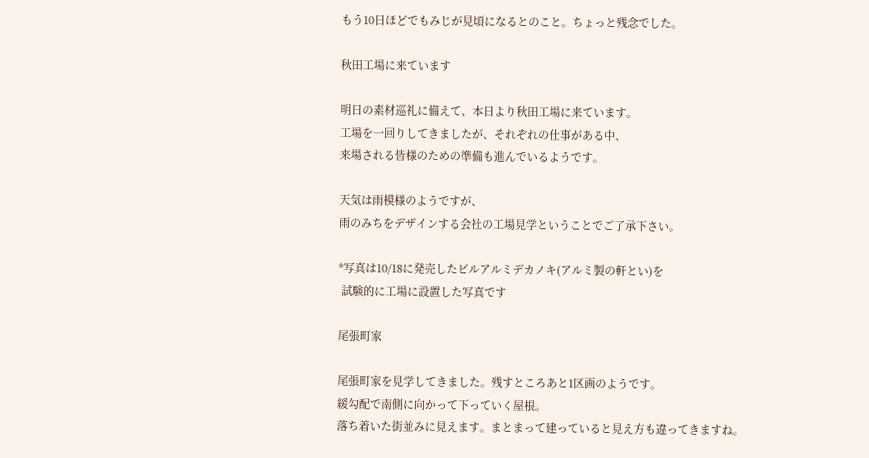もう10日ほどでもみじが見頃になるとのこと。ちょっと残念でした。

秋田工場に来ています

明日の素材巡礼に備えて、本日より秋田工場に来ています。
工場を一回りしてきましたが、それぞれの仕事がある中、
来場される皆様のための準備も進んでいるようです。

天気は雨模様のようですが、
雨のみちをデザインする会社の工場見学ということでご了承下さい。

*写真は10/18に発売したビルアルミデカノキ(アルミ製の軒とい)を
 試験的に工場に設置した写真です

尾張町家

尾張町家を見学してきました。残すところあと1区画のようです。
緩勾配で南側に向かって下っていく屋根。
落ち着いた街並みに見えます。まとまって建っていると見え方も違ってきますね。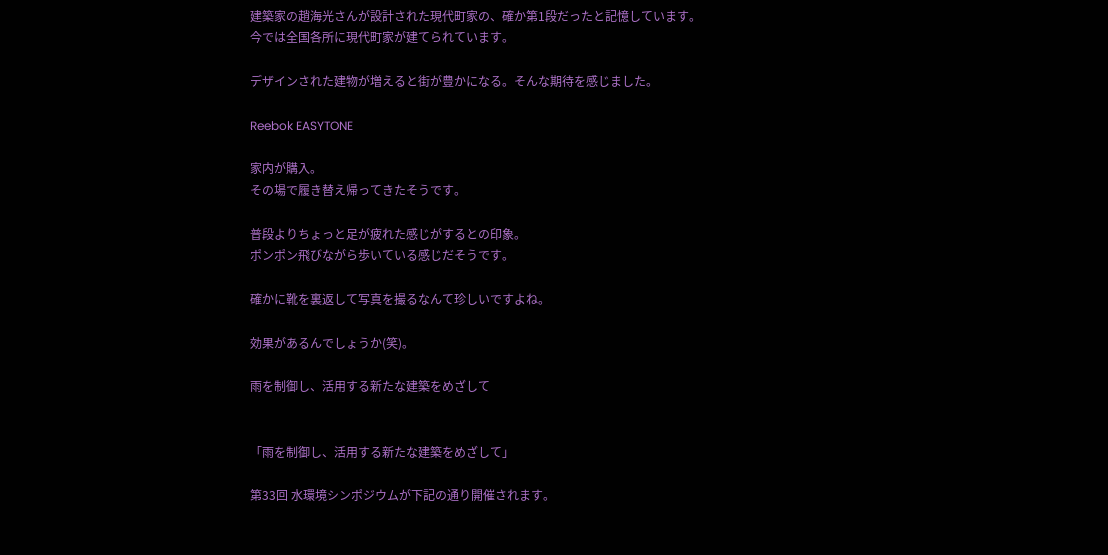建築家の趙海光さんが設計された現代町家の、確か第1段だったと記憶しています。
今では全国各所に現代町家が建てられています。

デザインされた建物が増えると街が豊かになる。そんな期待を感じました。

Reebok EASYTONE

家内が購入。
その場で履き替え帰ってきたそうです。

普段よりちょっと足が疲れた感じがするとの印象。
ポンポン飛びながら歩いている感じだそうです。

確かに靴を裏返して写真を撮るなんて珍しいですよね。

効果があるんでしょうか(笑)。

雨を制御し、活用する新たな建築をめざして


「雨を制御し、活用する新たな建築をめざして」

第33回 水環境シンポジウムが下記の通り開催されます。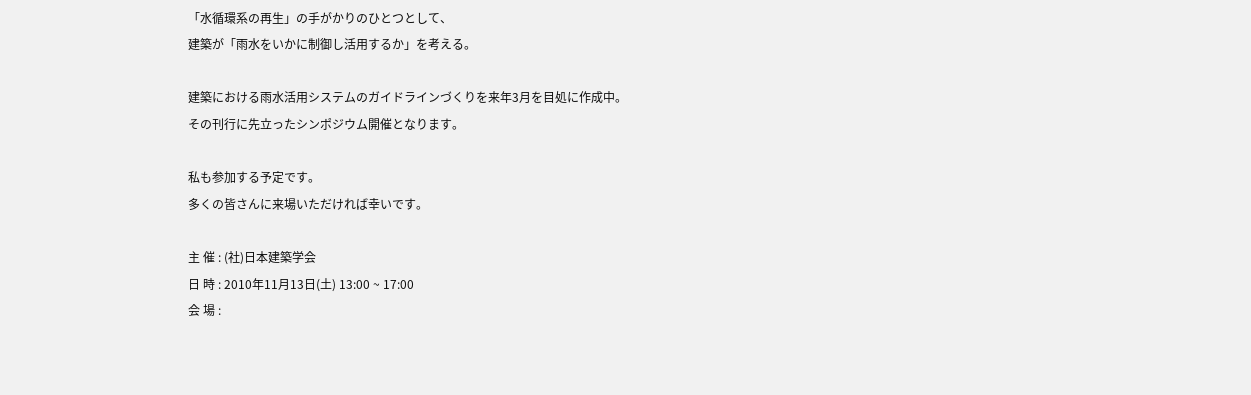「水循環系の再生」の手がかりのひとつとして、
建築が「雨水をいかに制御し活用するか」を考える。

建築における雨水活用システムのガイドラインづくりを来年3月を目処に作成中。
その刊行に先立ったシンポジウム開催となります。

私も参加する予定です。
多くの皆さんに来場いただければ幸いです。

主 催 : (社)日本建築学会
日 時 : 2010年11月13日(土) 13:00 ~ 17:00
会 場 :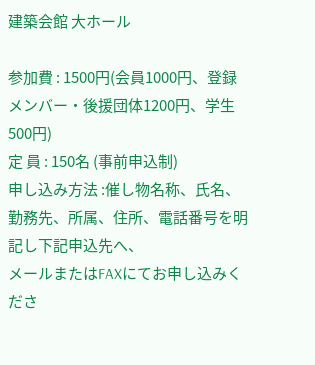建築会館 大ホール

参加費 : 1500円(会員1000円、登録メンバー・後援団体1200円、学生500円)
定 員 : 150名 (事前申込制)
申し込み方法 :催し物名称、氏名、勤務先、所属、住所、電話番号を明記し下記申込先へ、
メールまたはFAXにてお申し込みくださ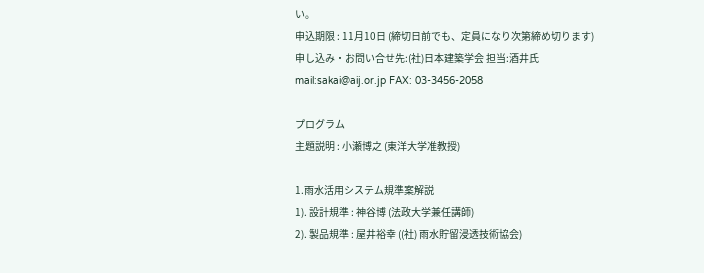い。
申込期限 : 11月10日 (締切日前でも、定員になり次第締め切ります)
申し込み・お問い合せ先:(社)日本建築学会 担当:酒井氏
mail:sakai@aij.or.jp FAX: 03-3456-2058

プログラム
主題説明 : 小瀬博之 (東洋大学准教授)

1.雨水活用システム規準案解説
1). 設計規準 : 神谷博 (法政大学兼任講師)
2). 製品規準 : 屋井裕幸 ((社) 雨水貯留浸透技術協会)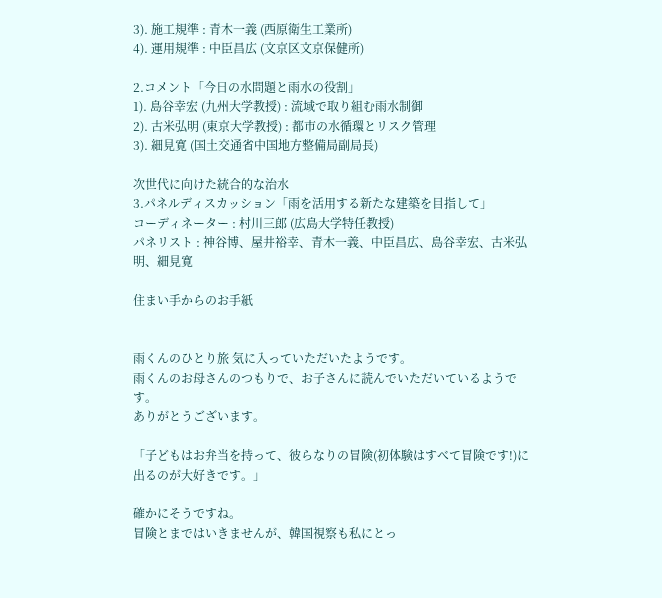3). 施工規準 : 青木一義 (西原衛生工業所)
4). 運用規準 : 中臣昌広 (文京区文京保健所)

2.コメント「今日の水問題と雨水の役割」
1). 島谷幸宏 (九州大学教授) : 流域で取り組む雨水制御
2). 古米弘明 (東京大学教授) : 都市の水循環とリスク管理
3). 細見寛 (国土交通省中国地方整備局副局長)

次世代に向けた統合的な治水
3.パネルディスカッション「雨を活用する新たな建築を目指して」
コーディネーター : 村川三郎 (広島大学特任教授)
パネリスト : 神谷博、屋井裕幸、青木一義、中臣昌広、島谷幸宏、古米弘明、細見寛

住まい手からのお手紙


雨くんのひとり旅 気に入っていただいたようです。
雨くんのお母さんのつもりで、お子さんに読んでいただいているようです。
ありがとうございます。

「子どもはお弁当を持って、彼らなりの冒険(初体験はすべて冒険です!)に出るのが大好きです。」

確かにそうですね。
冒険とまではいきませんが、韓国視察も私にとっ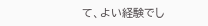て、よい経験でし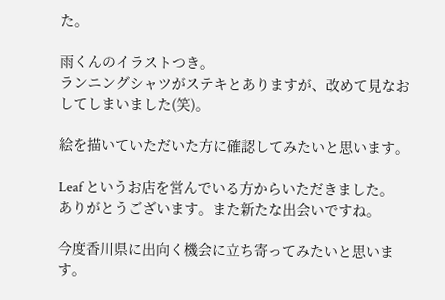た。

雨くんのイラストつき。
ランニングシャツがステキとありますが、改めて見なおしてしまいました(笑)。

絵を描いていただいた方に確認してみたいと思います。

Leaf というお店を営んでいる方からいただきました。
ありがとうございます。また新たな出会いですね。

今度香川県に出向く機会に立ち寄ってみたいと思います。